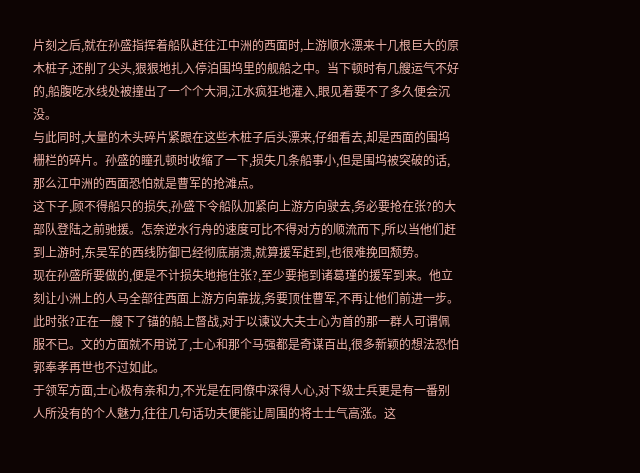片刻之后,就在孙盛指挥着船队赶往江中洲的西面时,上游顺水漂来十几根巨大的原木桩子,还削了尖头,狠狠地扎入停泊围坞里的舰船之中。当下顿时有几艘运气不好的,船腹吃水线处被撞出了一个个大洞,江水疯狂地灌入,眼见着要不了多久便会沉没。
与此同时,大量的木头碎片紧跟在这些木桩子后头漂来,仔细看去,却是西面的围坞栅栏的碎片。孙盛的瞳孔顿时收缩了一下,损失几条船事小,但是围坞被突破的话,那么江中洲的西面恐怕就是曹军的抢滩点。
这下子,顾不得船只的损失,孙盛下令船队加紧向上游方向驶去,务必要抢在张?的大部队登陆之前驰援。怎奈逆水行舟的速度可比不得对方的顺流而下,所以当他们赶到上游时,东吴军的西线防御已经彻底崩溃,就算援军赶到,也很难挽回颓势。
现在孙盛所要做的,便是不计损失地拖住张?,至少要拖到诸葛瑾的援军到来。他立刻让小洲上的人马全部往西面上游方向靠拢,务要顶住曹军,不再让他们前进一步。
此时张?正在一艘下了锚的船上督战,对于以谏议大夫士心为首的那一群人可谓佩服不已。文的方面就不用说了,士心和那个马强都是奇谋百出,很多新颖的想法恐怕郭奉孝再世也不过如此。
于领军方面,士心极有亲和力,不光是在同僚中深得人心,对下级士兵更是有一番别人所没有的个人魅力,往往几句话功夫便能让周围的将士士气高涨。这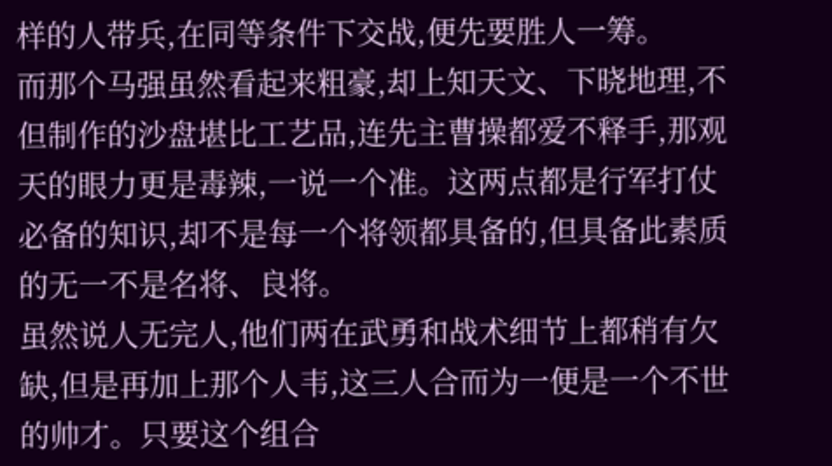样的人带兵,在同等条件下交战,便先要胜人一筹。
而那个马强虽然看起来粗豪,却上知天文、下晓地理,不但制作的沙盘堪比工艺品,连先主曹操都爱不释手,那观天的眼力更是毒辣,一说一个准。这两点都是行军打仗必备的知识,却不是每一个将领都具备的,但具备此素质的无一不是名将、良将。
虽然说人无完人,他们两在武勇和战术细节上都稍有欠缺,但是再加上那个人韦,这三人合而为一便是一个不世的帅才。只要这个组合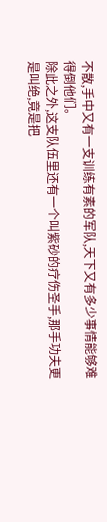不散,手中又有一支训练有素的军队,天下又有多少事情能够难得倒他们。
除此之外,这支队伍里还有一个叫紫砂的疗伤圣手,那手功夫更是叫绝,竟是把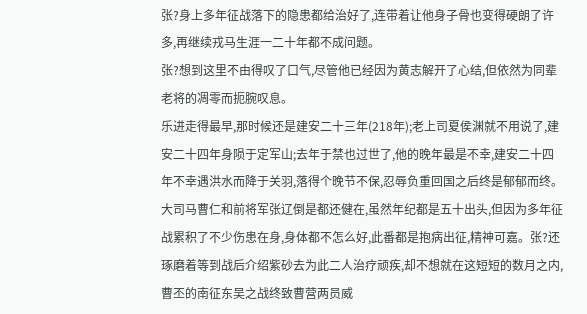张?身上多年征战落下的隐患都给治好了,连带着让他身子骨也变得硬朗了许多,再继续戎马生涯一二十年都不成问题。
张?想到这里不由得叹了口气,尽管他已经因为黄志解开了心结,但依然为同辈老将的凋零而扼腕叹息。
乐进走得最早,那时候还是建安二十三年(218年);老上司夏侯渊就不用说了,建安二十四年身陨于定军山;去年于禁也过世了,他的晚年最是不幸,建安二十四年不幸遇洪水而降于关羽,落得个晚节不保,忍辱负重回国之后终是郁郁而终。
大司马曹仁和前将军张辽倒是都还健在,虽然年纪都是五十出头,但因为多年征战累积了不少伤患在身,身体都不怎么好,此番都是抱病出征,精神可嘉。张?还琢磨着等到战后介绍紫砂去为此二人治疗顽疾,却不想就在这短短的数月之内,曹丕的南征东吴之战终致曹营两员威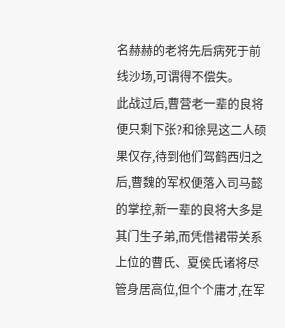名赫赫的老将先后病死于前线沙场,可谓得不偿失。
此战过后,曹营老一辈的良将便只剩下张?和徐晃这二人硕果仅存,待到他们驾鹤西归之后,曹魏的军权便落入司马懿的掌控,新一辈的良将大多是其门生子弟,而凭借裙带关系上位的曹氏、夏侯氏诸将尽管身居高位,但个个庸才,在军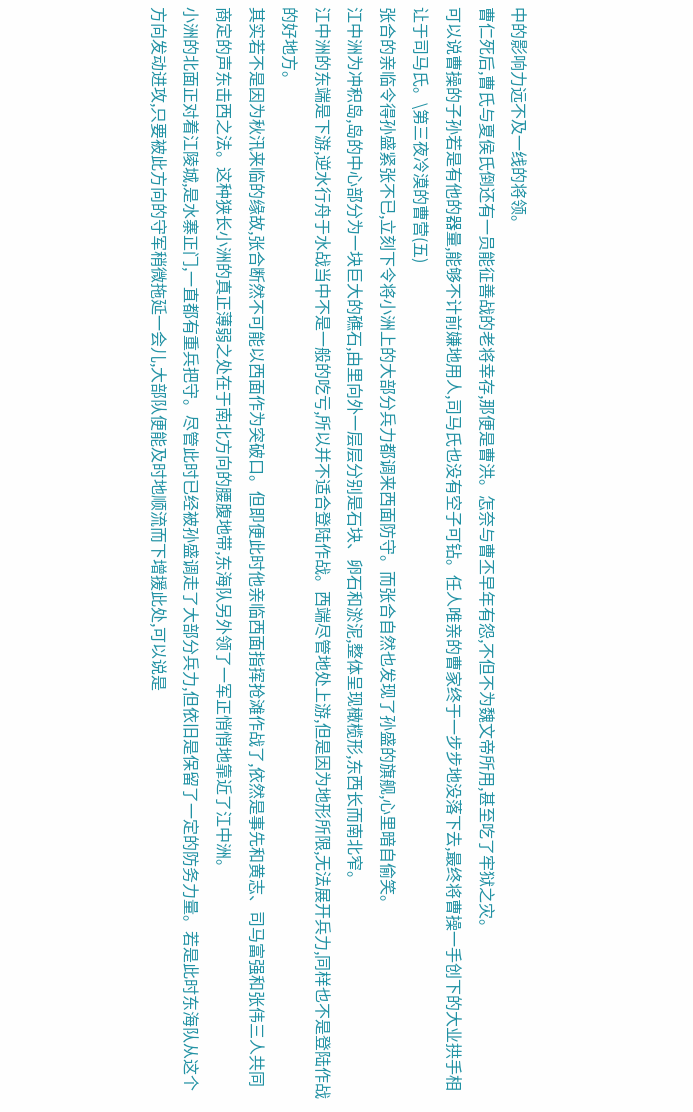中的影响力远不及一线的将领。
曹仁死后,曹氏与夏侯氏倒还有一员能征善战的老将幸存,那便是曹洪。怎奈与曹丕早年有怨,不但不为魏文帝所用,甚至吃了牢狱之灾。
可以说曹操的子孙若是有他的器量,能够不计前嫌地用人,司马氏也没有空子可钻。任人唯亲的曹家终于一步步地没落下去,最终将曹操一手创下的大业拱手相让于司马氏。\第三夜冷漠的曹营(五)
张合的亲临令得孙盛紧张不已,立刻下令将小洲上的大部分兵力都调来西面防守。而张合自然也发现了孙盛的旗舰,心里暗自偷笑。
江中洲为冲积岛,岛的中心部分为一块巨大的礁石,由里向外一层层分别是石块、卵石和淤泥,整体呈现橄榄形,东西长而南北窄。
江中洲的东端是下游,逆水行舟于水战当中不是一般的吃亏,所以并不适合登陆作战。西端尽管地处上游,但是因为地形所限,无法展开兵力,同样也不是登陆作战的好地方。
其实若不是因为秋汛来临的缘故,张合断然不可能以西面作为突破口。但即便此时他亲临西面指挥抢滩作战了,依然是事先和黄志、司马富强和张伟三人共同商定的声东击西之法。这种狭长小洲的真正薄弱之处在于南北方向的腰腹地带,东海队另外领了一军正悄悄地靠近了江中洲。
小洲的北面正对着江陵城,是水寨正门,一直都有重兵把守。尽管此时已经被孙盛调走了大部分兵力,但依旧是保留了一定的防务力量。若是此时东海队从这个方向发动进攻,只要被此方向的守军稍微拖延一会儿,大部队便能及时地顺流而下增援此处,可以说是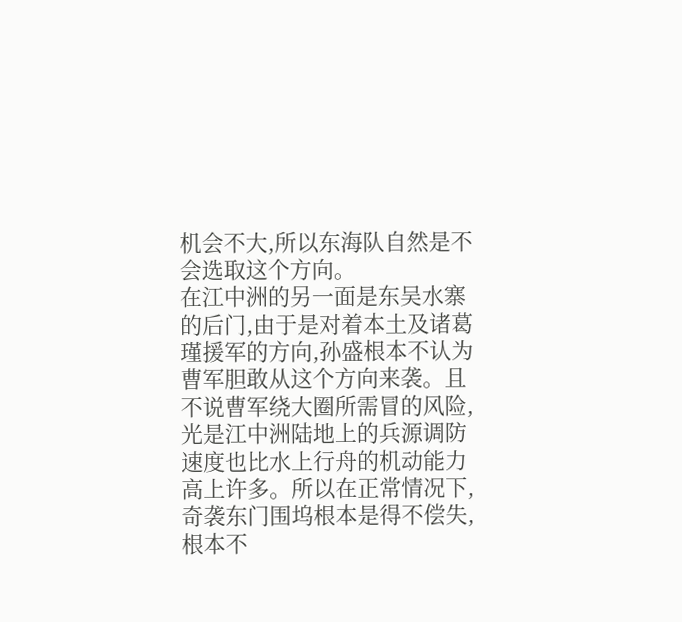机会不大,所以东海队自然是不会选取这个方向。
在江中洲的另一面是东吴水寨的后门,由于是对着本土及诸葛瑾援军的方向,孙盛根本不认为曹军胆敢从这个方向来袭。且不说曹军绕大圈所需冒的风险,光是江中洲陆地上的兵源调防速度也比水上行舟的机动能力高上许多。所以在正常情况下,奇袭东门围坞根本是得不偿失,根本不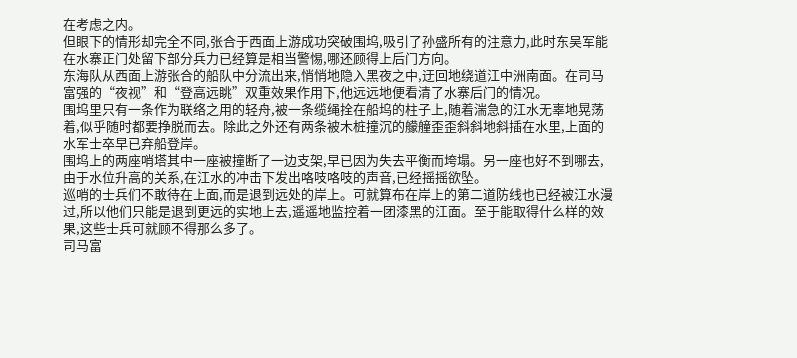在考虑之内。
但眼下的情形却完全不同,张合于西面上游成功突破围坞,吸引了孙盛所有的注意力,此时东吴军能在水寨正门处留下部分兵力已经算是相当警惕,哪还顾得上后门方向。
东海队从西面上游张合的船队中分流出来,悄悄地隐入黑夜之中,迂回地绕道江中洲南面。在司马富强的“夜视”和“登高远眺”双重效果作用下,他远远地便看清了水寨后门的情况。
围坞里只有一条作为联络之用的轻舟,被一条缆绳拴在船坞的柱子上,随着湍急的江水无辜地晃荡着,似乎随时都要挣脱而去。除此之外还有两条被木桩撞沉的艨艟歪歪斜斜地斜插在水里,上面的水军士卒早已弃船登岸。
围坞上的两座哨塔其中一座被撞断了一边支架,早已因为失去平衡而垮塌。另一座也好不到哪去,由于水位升高的关系,在江水的冲击下发出咯吱咯吱的声音,已经摇摇欲坠。
巡哨的士兵们不敢待在上面,而是退到远处的岸上。可就算布在岸上的第二道防线也已经被江水漫过,所以他们只能是退到更远的实地上去,遥遥地监控着一团漆黑的江面。至于能取得什么样的效果,这些士兵可就顾不得那么多了。
司马富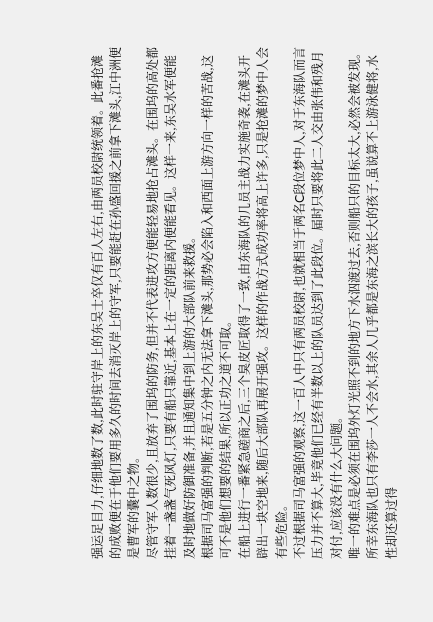强运足目力,仔细地数了数,此时驻守岸上的东吴士卒仅有百人左右,由两员校尉统领着。此番抢滩的成败便在于他们要用多久的时间去消灭岸上的守军,只要能赶在孙盛回援之前拿下滩头,江中洲便是曹军的囊中之物。
尽管守军人数很少,且放弃了围坞的防务,但并不代表进攻方便能轻易地抢占滩头。在围坞的高处都挂着一盏盏气死风灯,只要有船只靠近,基本上在一定的距离内便能看见。这样一来,东吴水军便能及时地做好防御准备,并且通知集中到上游的大部队前来救援。
根据司马富强的判断,若是五分钟之内无法拿下滩头,那势必会陷入和西面上游方向一样的苦战,这可不是他们想要的结果,所以正功之道不可取。
在船上进行一番紧急磋商之后,三个臭皮匠取得了一致,由东海队的几员主战力实施奇袭,在滩头开辟出一块空地来,随后大部队再展开强攻。这样的作战方式成功率将高上许多,只是抢滩的梦中人会有些危险。
不过根据司马富强的观察,这一百人中只有两员校尉,也就相当于两名C段位梦中人,对于东海队而言压力并不算大,毕竟他们已经有半数以上的队员达到了此段位。届时只要将此二人交由张伟和残月对付,应该没有什么大问题。
唯一的难点是必须在围坞外灯光照不到的地方下水泅渡过去,否则船只的目标太大,必然会被发现。所幸东海队也只有李莎一人不会水,其余人几乎都是东海之滨长大的孩子,虽说算不上游泳健将,水性却还算过得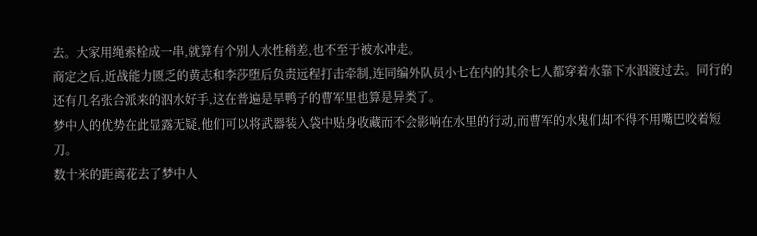去。大家用绳索栓成一串,就算有个别人水性稍差,也不至于被水冲走。
商定之后,近战能力匮乏的黄志和李莎堕后负责远程打击牵制,连同编外队员小七在内的其余七人都穿着水靠下水泅渡过去。同行的还有几名张合派来的泅水好手,这在普遍是旱鸭子的曹军里也算是异类了。
梦中人的优势在此显露无疑,他们可以将武器装入袋中贴身收藏而不会影响在水里的行动,而曹军的水鬼们却不得不用嘴巴咬着短刀。
数十米的距离花去了梦中人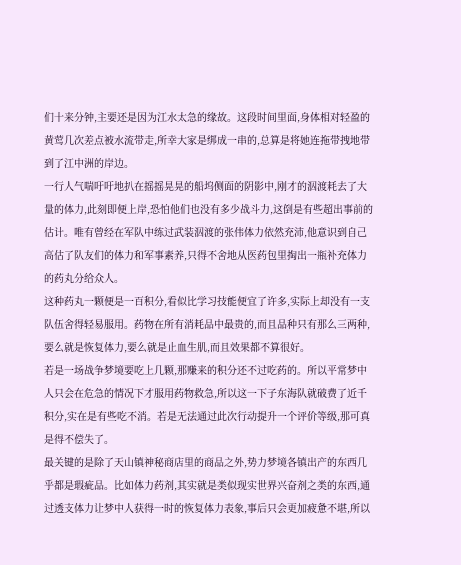们十来分钟,主要还是因为江水太急的缘故。这段时间里面,身体相对轻盈的黄莺几次差点被水流带走,所幸大家是绑成一串的,总算是将她连拖带拽地带到了江中洲的岸边。
一行人气喘吁吁地扒在摇摇晃晃的船坞侧面的阴影中,刚才的泅渡耗去了大量的体力,此刻即便上岸,恐怕他们也没有多少战斗力,这倒是有些超出事前的估计。唯有曾经在军队中练过武装泅渡的张伟体力依然充沛,他意识到自己高估了队友们的体力和军事素养,只得不舍地从医药包里掏出一瓶补充体力的药丸分给众人。
这种药丸一颗便是一百积分,看似比学习技能便宜了许多,实际上却没有一支队伍舍得轻易服用。药物在所有消耗品中最贵的,而且品种只有那么三两种,要么就是恢复体力,要么就是止血生肌,而且效果都不算很好。
若是一场战争梦境要吃上几颗,那赚来的积分还不过吃药的。所以平常梦中人只会在危急的情况下才服用药物救急,所以这一下子东海队就破费了近千积分,实在是有些吃不消。若是无法通过此次行动提升一个评价等级,那可真是得不偿失了。
最关键的是除了天山镇神秘商店里的商品之外,势力梦境各镇出产的东西几乎都是瑕疵品。比如体力药剂,其实就是类似现实世界兴奋剂之类的东西,通过透支体力让梦中人获得一时的恢复体力表象,事后只会更加疲惫不堪,所以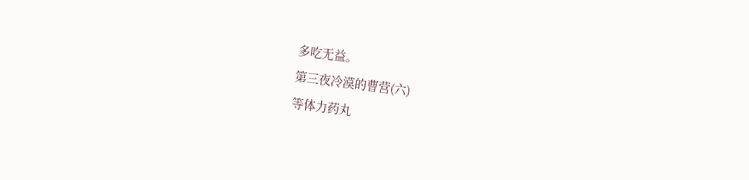多吃无益。
第三夜冷漠的曹营(六)
等体力药丸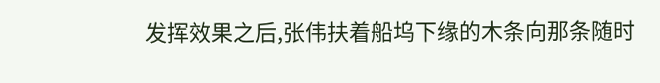发挥效果之后,张伟扶着船坞下缘的木条向那条随时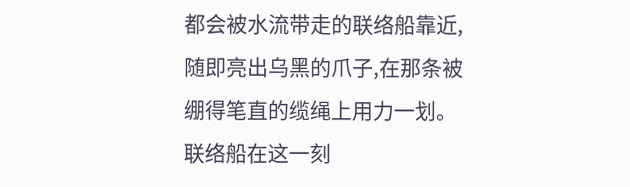都会被水流带走的联络船靠近,随即亮出乌黑的爪子,在那条被绷得笔直的缆绳上用力一划。
联络船在这一刻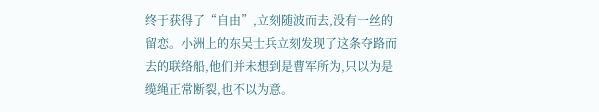终于获得了“自由”,立刻随波而去,没有一丝的留恋。小洲上的东吴士兵立刻发现了这条夺路而去的联络船,他们并未想到是曹军所为,只以为是缆绳正常断裂,也不以为意。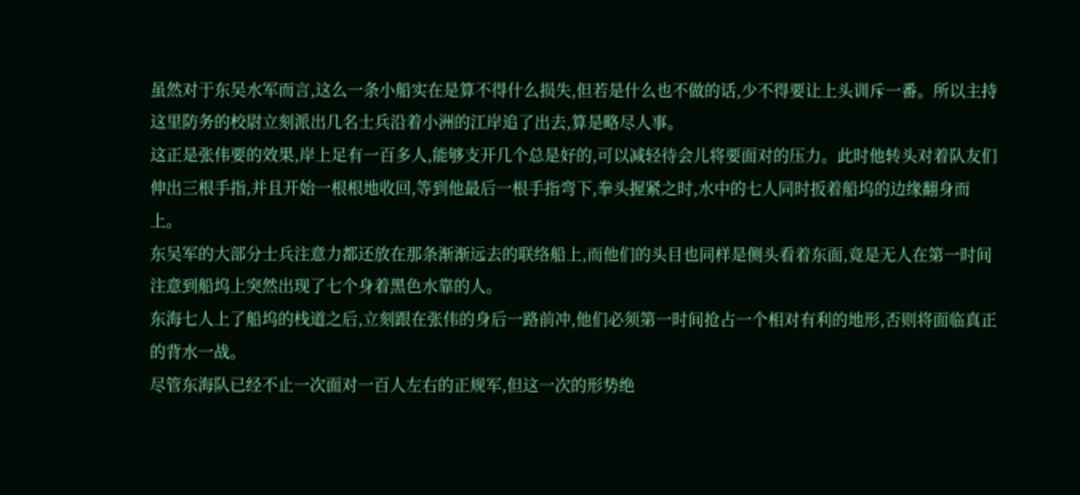虽然对于东吴水军而言,这么一条小船实在是算不得什么损失,但若是什么也不做的话,少不得要让上头训斥一番。所以主持这里防务的校尉立刻派出几名士兵沿着小洲的江岸追了出去,算是略尽人事。
这正是张伟要的效果,岸上足有一百多人,能够支开几个总是好的,可以减轻待会儿将要面对的压力。此时他转头对着队友们伸出三根手指,并且开始一根根地收回,等到他最后一根手指弯下,拳头握紧之时,水中的七人同时扳着船坞的边缘翻身而上。
东吴军的大部分士兵注意力都还放在那条渐渐远去的联络船上,而他们的头目也同样是侧头看着东面,竟是无人在第一时间注意到船坞上突然出现了七个身着黑色水靠的人。
东海七人上了船坞的栈道之后,立刻跟在张伟的身后一路前冲,他们必须第一时间抢占一个相对有利的地形,否则将面临真正的背水一战。
尽管东海队已经不止一次面对一百人左右的正规军,但这一次的形势绝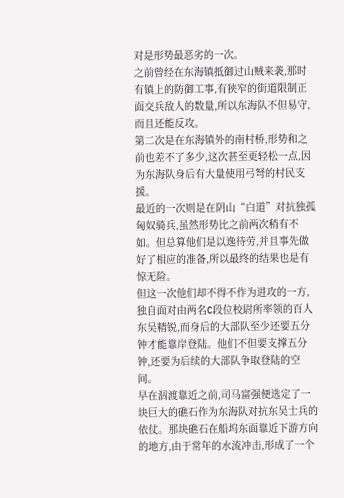对是形势最恶劣的一次。
之前曾经在东海镇抵御过山贼来袭,那时有镇上的防御工事,有狭窄的街道限制正面交兵敌人的数量,所以东海队不但易守,而且还能反攻。
第二次是在东海镇外的南村桥,形势和之前也差不了多少,这次甚至更轻松一点,因为东海队身后有大量使用弓弩的村民支援。
最近的一次则是在阴山“白道”对抗独孤匈奴骑兵,虽然形势比之前两次稍有不如。但总算他们是以逸待劳,并且事先做好了相应的准备,所以最终的结果也是有惊无险。
但这一次他们却不得不作为进攻的一方,独自面对由两名C段位校尉所率领的百人东吴精锐,而身后的大部队至少还要五分钟才能靠岸登陆。他们不但要支撑五分钟,还要为后续的大部队争取登陆的空间。
早在泅渡靠近之前,司马富强便选定了一块巨大的礁石作为东海队对抗东吴士兵的依仗。那块礁石在船坞东面靠近下游方向的地方,由于常年的水流冲击,形成了一个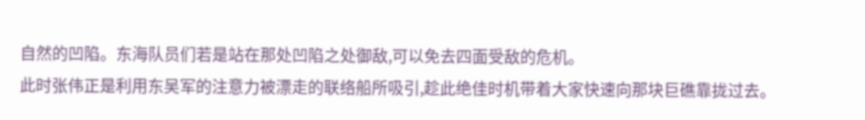自然的凹陷。东海队员们若是站在那处凹陷之处御敌,可以免去四面受敌的危机。
此时张伟正是利用东吴军的注意力被漂走的联络船所吸引,趁此绝佳时机带着大家快速向那块巨礁靠拢过去。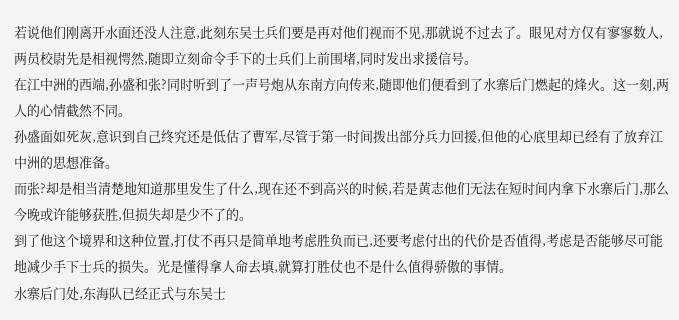若说他们刚离开水面还没人注意,此刻东吴士兵们要是再对他们视而不见,那就说不过去了。眼见对方仅有寥寥数人,两员校尉先是相视愕然,随即立刻命令手下的士兵们上前围堵,同时发出求援信号。
在江中洲的西端,孙盛和张?同时听到了一声号炮从东南方向传来,随即他们便看到了水寨后门燃起的烽火。这一刻,两人的心情截然不同。
孙盛面如死灰,意识到自己终究还是低估了曹军,尽管于第一时间拨出部分兵力回援,但他的心底里却已经有了放弃江中洲的思想准备。
而张?却是相当清楚地知道那里发生了什么,现在还不到高兴的时候,若是黄志他们无法在短时间内拿下水寨后门,那么今晚或许能够获胜,但损失却是少不了的。
到了他这个境界和这种位置,打仗不再只是简单地考虑胜负而已,还要考虑付出的代价是否值得,考虑是否能够尽可能地减少手下士兵的损失。光是懂得拿人命去填,就算打胜仗也不是什么值得骄傲的事情。
水寨后门处,东海队已经正式与东吴士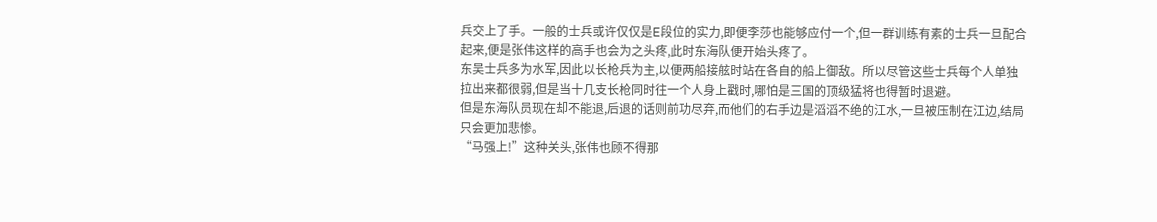兵交上了手。一般的士兵或许仅仅是E段位的实力,即便李莎也能够应付一个,但一群训练有素的士兵一旦配合起来,便是张伟这样的高手也会为之头疼,此时东海队便开始头疼了。
东吴士兵多为水军,因此以长枪兵为主,以便两船接舷时站在各自的船上御敌。所以尽管这些士兵每个人单独拉出来都很弱,但是当十几支长枪同时往一个人身上戳时,哪怕是三国的顶级猛将也得暂时退避。
但是东海队员现在却不能退,后退的话则前功尽弃,而他们的右手边是滔滔不绝的江水,一旦被压制在江边,结局只会更加悲惨。
“马强上!”这种关头,张伟也顾不得那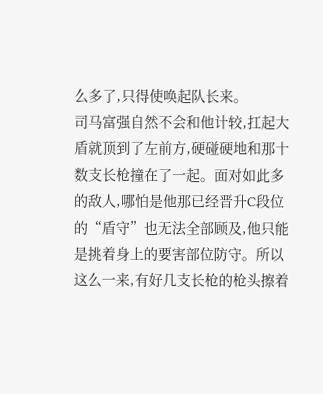么多了,只得使唤起队长来。
司马富强自然不会和他计较,扛起大盾就顶到了左前方,硬碰硬地和那十数支长枪撞在了一起。面对如此多的敌人,哪怕是他那已经晋升C段位的“盾守”也无法全部顾及,他只能是挑着身上的要害部位防守。所以这么一来,有好几支长枪的枪头擦着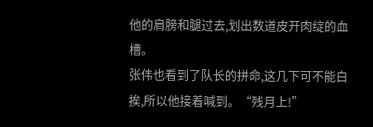他的肩膀和腿过去,划出数道皮开肉绽的血槽。
张伟也看到了队长的拼命,这几下可不能白挨,所以他接着喊到。“残月上!”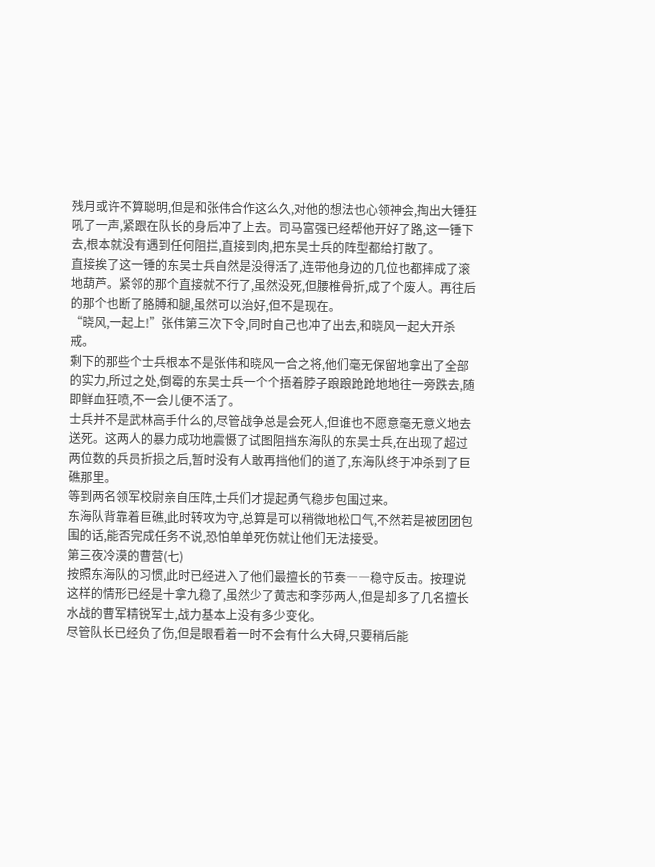残月或许不算聪明,但是和张伟合作这么久,对他的想法也心领神会,掏出大锤狂吼了一声,紧跟在队长的身后冲了上去。司马富强已经帮他开好了路,这一锤下去,根本就没有遇到任何阻拦,直接到肉,把东吴士兵的阵型都给打散了。
直接挨了这一锤的东吴士兵自然是没得活了,连带他身边的几位也都摔成了滚地葫芦。紧邻的那个直接就不行了,虽然没死,但腰椎骨折,成了个废人。再往后的那个也断了胳膊和腿,虽然可以治好,但不是现在。
“晓风,一起上!”张伟第三次下令,同时自己也冲了出去,和晓风一起大开杀戒。
剩下的那些个士兵根本不是张伟和晓风一合之将,他们毫无保留地拿出了全部的实力,所过之处,倒霉的东吴士兵一个个捂着脖子踉踉跄跄地地往一旁跌去,随即鲜血狂喷,不一会儿便不活了。
士兵并不是武林高手什么的,尽管战争总是会死人,但谁也不愿意毫无意义地去送死。这两人的暴力成功地震慑了试图阻挡东海队的东吴士兵,在出现了超过两位数的兵员折损之后,暂时没有人敢再挡他们的道了,东海队终于冲杀到了巨礁那里。
等到两名领军校尉亲自压阵,士兵们才提起勇气稳步包围过来。
东海队背靠着巨礁,此时转攻为守,总算是可以稍微地松口气,不然若是被团团包围的话,能否完成任务不说,恐怕单单死伤就让他们无法接受。
第三夜冷漠的曹营(七)
按照东海队的习惯,此时已经进入了他们最擅长的节奏――稳守反击。按理说这样的情形已经是十拿九稳了,虽然少了黄志和李莎两人,但是却多了几名擅长水战的曹军精锐军士,战力基本上没有多少变化。
尽管队长已经负了伤,但是眼看着一时不会有什么大碍,只要稍后能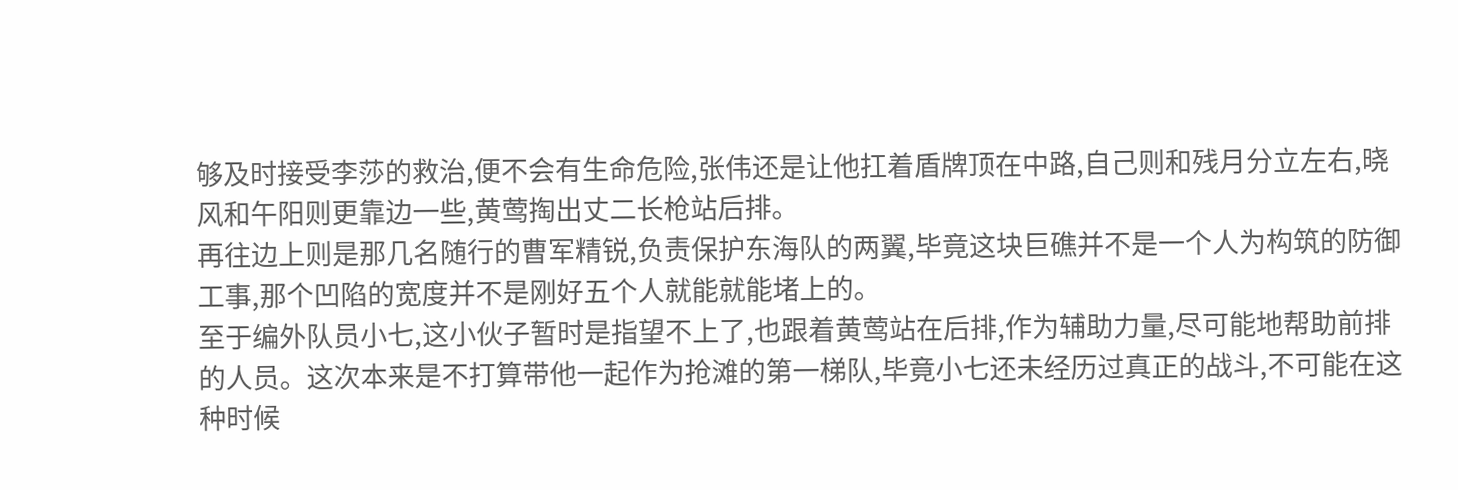够及时接受李莎的救治,便不会有生命危险,张伟还是让他扛着盾牌顶在中路,自己则和残月分立左右,晓风和午阳则更靠边一些,黄莺掏出丈二长枪站后排。
再往边上则是那几名随行的曹军精锐,负责保护东海队的两翼,毕竟这块巨礁并不是一个人为构筑的防御工事,那个凹陷的宽度并不是刚好五个人就能就能堵上的。
至于编外队员小七,这小伙子暂时是指望不上了,也跟着黄莺站在后排,作为辅助力量,尽可能地帮助前排的人员。这次本来是不打算带他一起作为抢滩的第一梯队,毕竟小七还未经历过真正的战斗,不可能在这种时候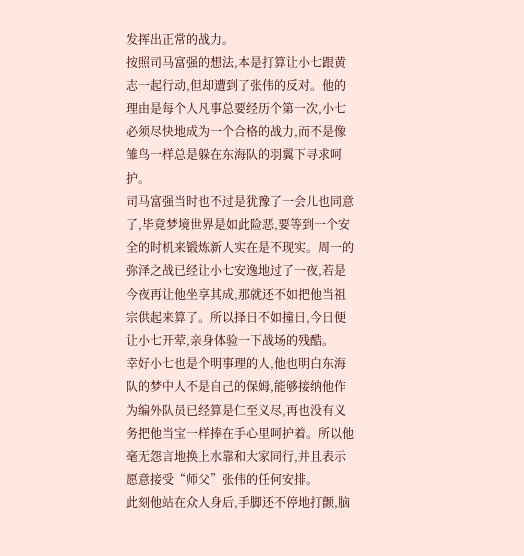发挥出正常的战力。
按照司马富强的想法,本是打算让小七跟黄志一起行动,但却遭到了张伟的反对。他的理由是每个人凡事总要经历个第一次,小七必须尽快地成为一个合格的战力,而不是像雏鸟一样总是躲在东海队的羽翼下寻求呵护。
司马富强当时也不过是犹豫了一会儿也同意了,毕竟梦境世界是如此险恶,要等到一个安全的时机来锻炼新人实在是不现实。周一的弥泽之战已经让小七安逸地过了一夜,若是今夜再让他坐享其成,那就还不如把他当祖宗供起来算了。所以择日不如撞日,今日便让小七开荤,亲身体验一下战场的残酷。
幸好小七也是个明事理的人,他也明白东海队的梦中人不是自己的保姆,能够接纳他作为编外队员已经算是仁至义尽,再也没有义务把他当宝一样捧在手心里呵护着。所以他毫无怨言地换上水靠和大家同行,并且表示愿意接受“师父”张伟的任何安排。
此刻他站在众人身后,手脚还不停地打颤,脑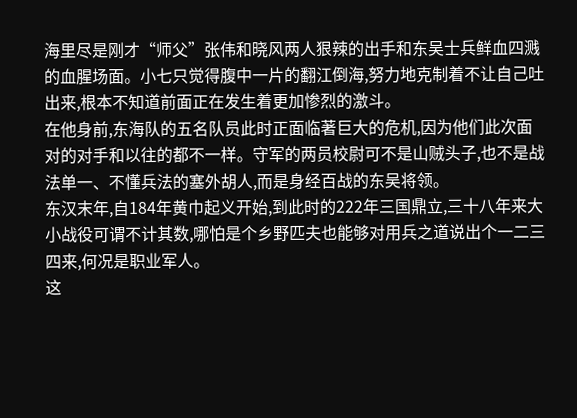海里尽是刚才“师父”张伟和晓风两人狠辣的出手和东吴士兵鲜血四溅的血腥场面。小七只觉得腹中一片的翻江倒海,努力地克制着不让自己吐出来,根本不知道前面正在发生着更加惨烈的激斗。
在他身前,东海队的五名队员此时正面临著巨大的危机,因为他们此次面对的对手和以往的都不一样。守军的两员校尉可不是山贼头子,也不是战法单一、不懂兵法的塞外胡人,而是身经百战的东吴将领。
东汉末年,自184年黄巾起义开始,到此时的222年三国鼎立,三十八年来大小战役可谓不计其数,哪怕是个乡野匹夫也能够对用兵之道说出个一二三四来,何况是职业军人。
这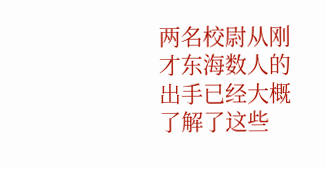两名校尉从刚才东海数人的出手已经大概了解了这些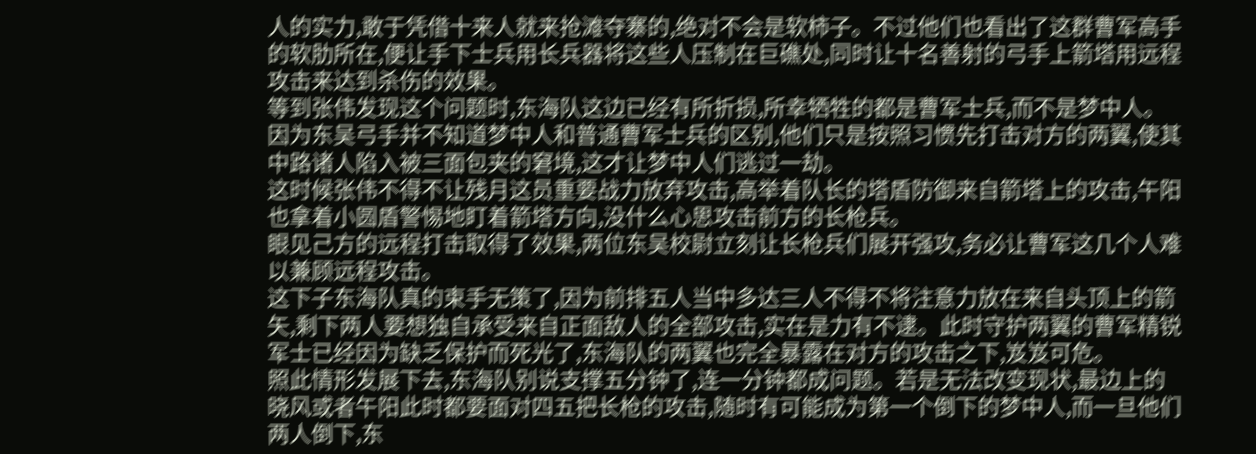人的实力,敢于凭借十来人就来抢滩夺寨的,绝对不会是软柿子。不过他们也看出了这群曹军高手的软肋所在,便让手下士兵用长兵器将这些人压制在巨礁处,同时让十名善射的弓手上箭塔用远程攻击来达到杀伤的效果。
等到张伟发现这个问题时,东海队这边已经有所折损,所幸牺牲的都是曹军士兵,而不是梦中人。因为东吴弓手并不知道梦中人和普通曹军士兵的区别,他们只是按照习惯先打击对方的两翼,使其中路诸人陷入被三面包夹的窘境,这才让梦中人们逃过一劫。
这时候张伟不得不让残月这员重要战力放弃攻击,高举着队长的塔盾防御来自箭塔上的攻击,午阳也拿着小圆盾警惕地盯着箭塔方向,没什么心思攻击前方的长枪兵。
眼见己方的远程打击取得了效果,两位东吴校尉立刻让长枪兵们展开强攻,务必让曹军这几个人难以兼顾远程攻击。
这下子东海队真的束手无策了,因为前排五人当中多达三人不得不将注意力放在来自头顶上的箭矢,剩下两人要想独自承受来自正面敌人的全部攻击,实在是力有不逮。此时守护两翼的曹军精锐军士已经因为缺乏保护而死光了,东海队的两翼也完全暴露在对方的攻击之下,岌岌可危。
照此情形发展下去,东海队别说支撑五分钟了,连一分钟都成问题。若是无法改变现状,最边上的晓风或者午阳此时都要面对四五把长枪的攻击,随时有可能成为第一个倒下的梦中人,而一旦他们两人倒下,东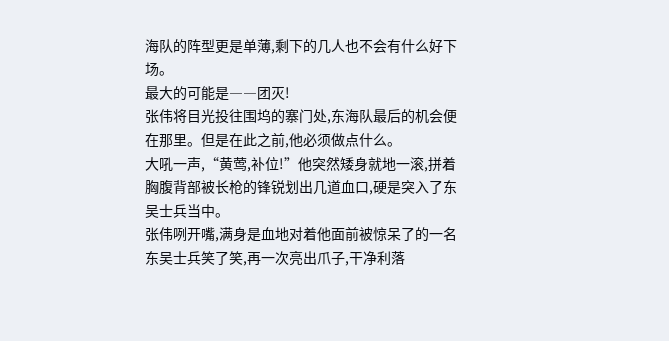海队的阵型更是单薄,剩下的几人也不会有什么好下场。
最大的可能是――团灭!
张伟将目光投往围坞的寨门处,东海队最后的机会便在那里。但是在此之前,他必须做点什么。
大吼一声,“黄莺,补位!”他突然矮身就地一滚,拼着胸腹背部被长枪的锋锐划出几道血口,硬是突入了东吴士兵当中。
张伟咧开嘴,满身是血地对着他面前被惊呆了的一名东吴士兵笑了笑,再一次亮出爪子,干净利落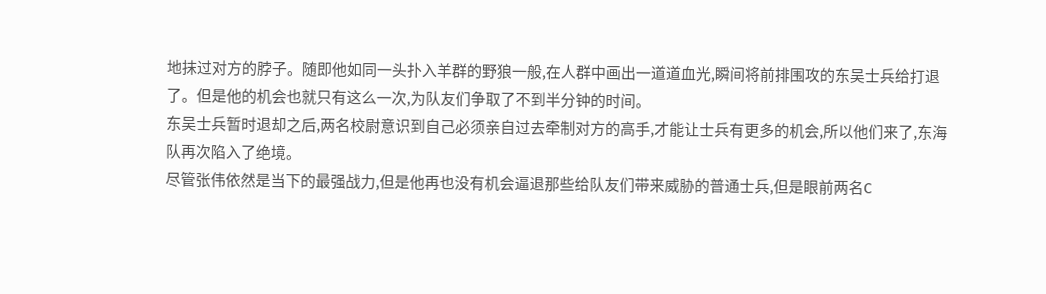地抹过对方的脖子。随即他如同一头扑入羊群的野狼一般,在人群中画出一道道血光,瞬间将前排围攻的东吴士兵给打退了。但是他的机会也就只有这么一次,为队友们争取了不到半分钟的时间。
东吴士兵暂时退却之后,两名校尉意识到自己必须亲自过去牵制对方的高手,才能让士兵有更多的机会,所以他们来了,东海队再次陷入了绝境。
尽管张伟依然是当下的最强战力,但是他再也没有机会逼退那些给队友们带来威胁的普通士兵,但是眼前两名C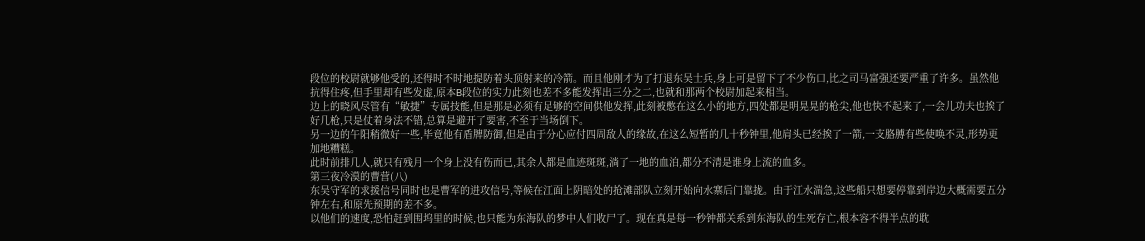段位的校尉就够他受的,还得时不时地提防着头顶射来的冷箭。而且他刚才为了打退东吴士兵,身上可是留下了不少伤口,比之司马富强还要严重了许多。虽然他抗得住疼,但手里却有些发虚,原本B段位的实力此刻也差不多能发挥出三分之二,也就和那两个校尉加起来相当。
边上的晓风尽管有“敏捷”专属技能,但是那是必须有足够的空间供他发挥,此刻被憋在这么小的地方,四处都是明晃晃的枪尖,他也快不起来了,一会儿功夫也挨了好几枪,只是仗着身法不错,总算是避开了要害,不至于当场倒下。
另一边的午阳稍微好一些,毕竟他有盾牌防御,但是由于分心应付四周敌人的缘故,在这么短暂的几十秒钟里,他肩头已经挨了一箭,一支胳膊有些使唤不灵,形势更加地糟糕。
此时前排几人,就只有残月一个身上没有伤而已,其余人都是血迹斑斑,淌了一地的血泊,都分不清是谁身上流的血多。
第三夜冷漠的曹营(八)
东吴守军的求援信号同时也是曹军的进攻信号,等候在江面上阴暗处的抢滩部队立刻开始向水寨后门靠拢。由于江水湍急,这些船只想要停靠到岸边大概需要五分钟左右,和原先预期的差不多。
以他们的速度,恐怕赶到围坞里的时候,也只能为东海队的梦中人们收尸了。现在真是每一秒钟都关系到东海队的生死存亡,根本容不得半点的耽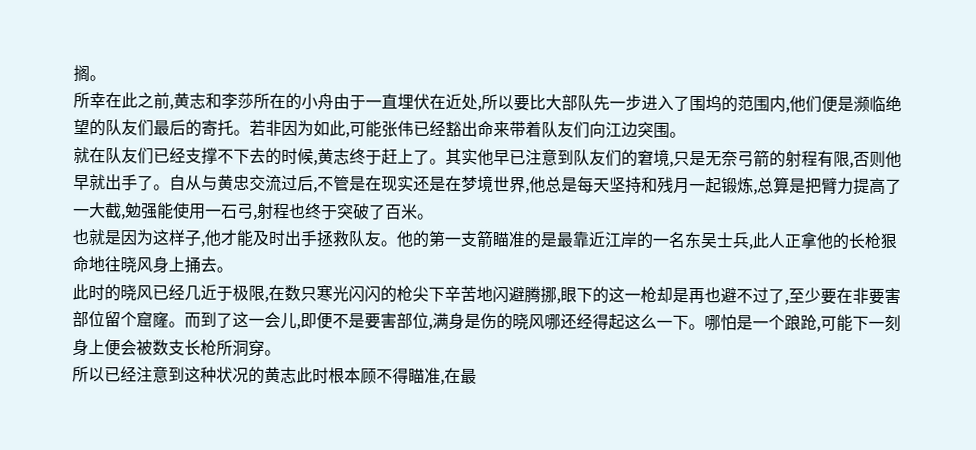搁。
所幸在此之前,黄志和李莎所在的小舟由于一直埋伏在近处,所以要比大部队先一步进入了围坞的范围内,他们便是濒临绝望的队友们最后的寄托。若非因为如此,可能张伟已经豁出命来带着队友们向江边突围。
就在队友们已经支撑不下去的时候,黄志终于赶上了。其实他早已注意到队友们的窘境,只是无奈弓箭的射程有限,否则他早就出手了。自从与黄忠交流过后,不管是在现实还是在梦境世界,他总是每天坚持和残月一起锻炼,总算是把臂力提高了一大截,勉强能使用一石弓,射程也终于突破了百米。
也就是因为这样子,他才能及时出手拯救队友。他的第一支箭瞄准的是最靠近江岸的一名东吴士兵,此人正拿他的长枪狠命地往晓风身上捅去。
此时的晓风已经几近于极限,在数只寒光闪闪的枪尖下辛苦地闪避腾挪,眼下的这一枪却是再也避不过了,至少要在非要害部位留个窟窿。而到了这一会儿,即便不是要害部位,满身是伤的晓风哪还经得起这么一下。哪怕是一个踉跄,可能下一刻身上便会被数支长枪所洞穿。
所以已经注意到这种状况的黄志此时根本顾不得瞄准,在最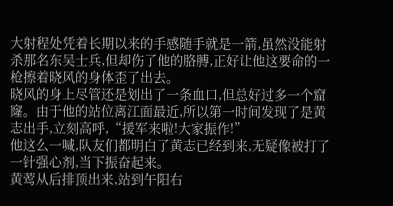大射程处凭着长期以来的手感随手就是一箭,虽然没能射杀那名东吴士兵,但却伤了他的胳膊,正好让他这要命的一枪擦着晓风的身体歪了出去。
晓风的身上尽管还是划出了一条血口,但总好过多一个窟窿。由于他的站位离江面最近,所以第一时间发现了是黄志出手,立刻高呼,“援军来啦!大家振作!”
他这么一喊,队友们都明白了黄志已经到来,无疑像被打了一针强心剂,当下振奋起来。
黄莺从后排顶出来,站到午阳右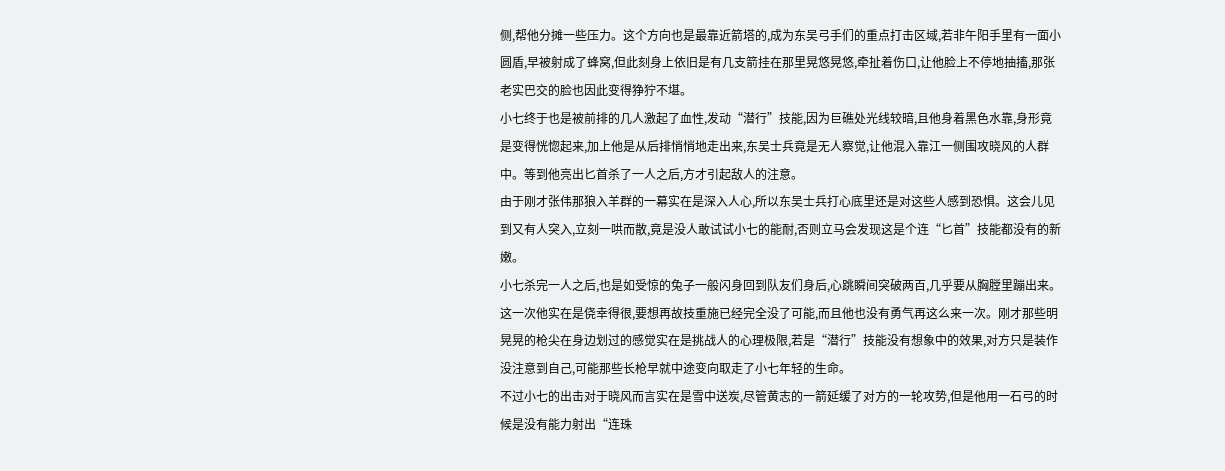侧,帮他分摊一些压力。这个方向也是最靠近箭塔的,成为东吴弓手们的重点打击区域,若非午阳手里有一面小圆盾,早被射成了蜂窝,但此刻身上依旧是有几支箭挂在那里晃悠晃悠,牵扯着伤口,让他脸上不停地抽搐,那张老实巴交的脸也因此变得狰狞不堪。
小七终于也是被前排的几人激起了血性,发动“潜行”技能,因为巨礁处光线较暗,且他身着黑色水靠,身形竟是变得恍惚起来,加上他是从后排悄悄地走出来,东吴士兵竟是无人察觉,让他混入靠江一侧围攻晓风的人群中。等到他亮出匕首杀了一人之后,方才引起敌人的注意。
由于刚才张伟那狼入羊群的一幕实在是深入人心,所以东吴士兵打心底里还是对这些人感到恐惧。这会儿见到又有人突入,立刻一哄而散,竟是没人敢试试小七的能耐,否则立马会发现这是个连“匕首”技能都没有的新嫩。
小七杀完一人之后,也是如受惊的兔子一般闪身回到队友们身后,心跳瞬间突破两百,几乎要从胸膛里蹦出来。
这一次他实在是侥幸得很,要想再故技重施已经完全没了可能,而且他也没有勇气再这么来一次。刚才那些明晃晃的枪尖在身边划过的感觉实在是挑战人的心理极限,若是“潜行”技能没有想象中的效果,对方只是装作没注意到自己,可能那些长枪早就中途变向取走了小七年轻的生命。
不过小七的出击对于晓风而言实在是雪中送炭,尽管黄志的一箭延缓了对方的一轮攻势,但是他用一石弓的时候是没有能力射出“连珠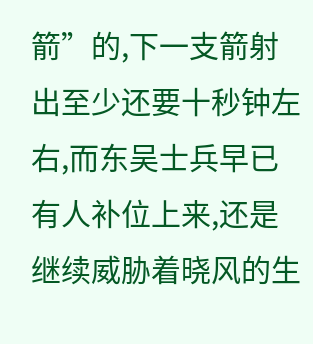箭”的,下一支箭射出至少还要十秒钟左右,而东吴士兵早已有人补位上来,还是继续威胁着晓风的生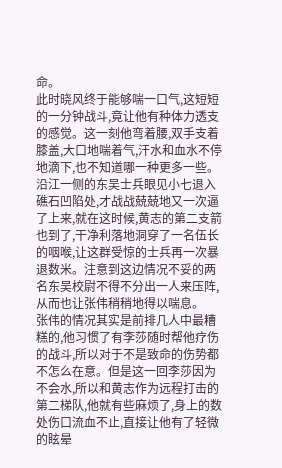命。
此时晓风终于能够喘一口气,这短短的一分钟战斗,竟让他有种体力透支的感觉。这一刻他弯着腰,双手支着膝盖,大口地喘着气,汗水和血水不停地滴下,也不知道哪一种更多一些。
沿江一侧的东吴士兵眼见小七退入礁石凹陷处,才战战兢兢地又一次逼了上来,就在这时候,黄志的第二支箭也到了,干净利落地洞穿了一名伍长的咽喉,让这群受惊的士兵再一次暴退数米。注意到这边情况不妥的两名东吴校尉不得不分出一人来压阵,从而也让张伟稍稍地得以喘息。
张伟的情况其实是前排几人中最糟糕的,他习惯了有李莎随时帮他疗伤的战斗,所以对于不是致命的伤势都不怎么在意。但是这一回李莎因为不会水,所以和黄志作为远程打击的第二梯队,他就有些麻烦了,身上的数处伤口流血不止,直接让他有了轻微的眩晕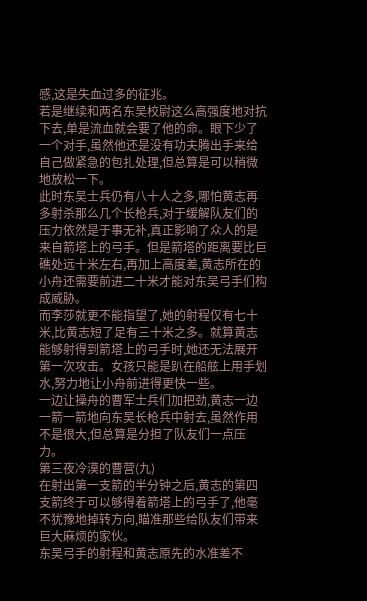感,这是失血过多的征兆。
若是继续和两名东吴校尉这么高强度地对抗下去,单是流血就会要了他的命。眼下少了一个对手,虽然他还是没有功夫腾出手来给自己做紧急的包扎处理,但总算是可以稍微地放松一下。
此时东吴士兵仍有八十人之多,哪怕黄志再多射杀那么几个长枪兵,对于缓解队友们的压力依然是于事无补,真正影响了众人的是来自箭塔上的弓手。但是箭塔的距离要比巨礁处远十米左右,再加上高度差,黄志所在的小舟还需要前进二十米才能对东吴弓手们构成威胁。
而李莎就更不能指望了,她的射程仅有七十米,比黄志短了足有三十米之多。就算黄志能够射得到箭塔上的弓手时,她还无法展开第一次攻击。女孩只能是趴在船舷上用手划水,努力地让小舟前进得更快一些。
一边让操舟的曹军士兵们加把劲,黄志一边一箭一箭地向东吴长枪兵中射去,虽然作用不是很大,但总算是分担了队友们一点压力。
第三夜冷漠的曹营(九)
在射出第一支箭的半分钟之后,黄志的第四支箭终于可以够得着箭塔上的弓手了,他毫不犹豫地掉转方向,瞄准那些给队友们带来巨大麻烦的家伙。
东吴弓手的射程和黄志原先的水准差不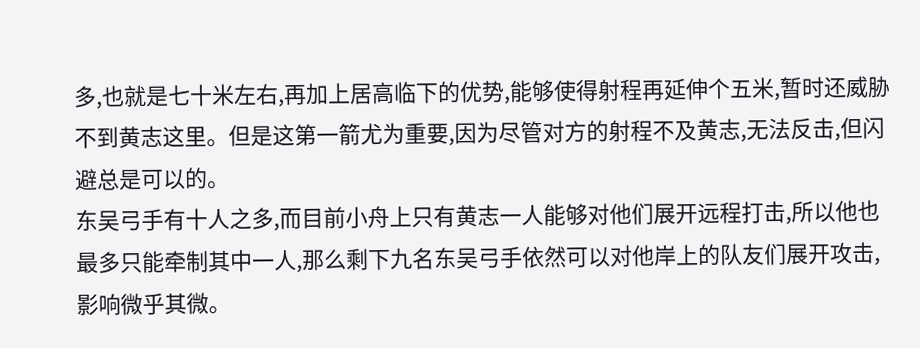多,也就是七十米左右,再加上居高临下的优势,能够使得射程再延伸个五米,暂时还威胁不到黄志这里。但是这第一箭尤为重要,因为尽管对方的射程不及黄志,无法反击,但闪避总是可以的。
东吴弓手有十人之多,而目前小舟上只有黄志一人能够对他们展开远程打击,所以他也最多只能牵制其中一人,那么剩下九名东吴弓手依然可以对他岸上的队友们展开攻击,影响微乎其微。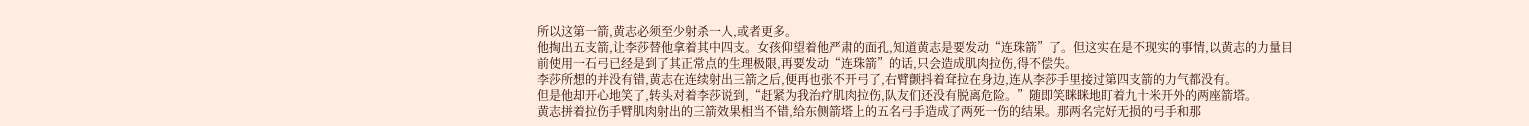所以这第一箭,黄志必须至少射杀一人,或者更多。
他掏出五支箭,让李莎替他拿着其中四支。女孩仰望着他严肃的面孔,知道黄志是要发动“连珠箭”了。但这实在是不现实的事情,以黄志的力量目前使用一石弓已经是到了其正常点的生理极限,再要发动“连珠箭”的话,只会造成肌肉拉伤,得不偿失。
李莎所想的并没有错,黄志在连续射出三箭之后,便再也张不开弓了,右臂颤抖着耷拉在身边,连从李莎手里接过第四支箭的力气都没有。
但是他却开心地笑了,转头对着李莎说到,“赶紧为我治疗肌肉拉伤,队友们还没有脱离危险。”随即笑眯眯地盯着九十米开外的两座箭塔。
黄志拼着拉伤手臂肌肉射出的三箭效果相当不错,给东侧箭塔上的五名弓手造成了两死一伤的结果。那两名完好无损的弓手和那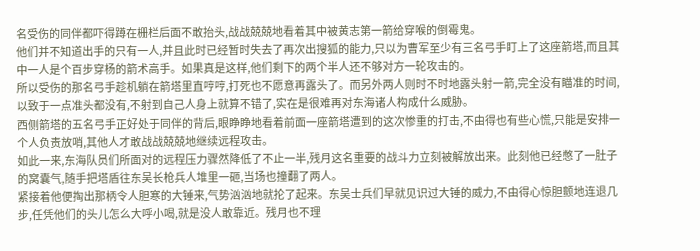名受伤的同伴都吓得蹲在栅栏后面不敢抬头,战战兢兢地看着其中被黄志第一箭给穿喉的倒霉鬼。
他们并不知道出手的只有一人,并且此时已经暂时失去了再次出搜狐的能力,只以为曹军至少有三名弓手盯上了这座箭塔,而且其中一人是个百步穿杨的箭术高手。如果真是这样,他们剩下的两个半人还不够对方一轮攻击的。
所以受伤的那名弓手趁机躺在箭塔里直哼哼,打死也不愿意再露头了。而另外两人则时不时地露头射一箭,完全没有瞄准的时间,以致于一点准头都没有,不射到自己人身上就算不错了,实在是很难再对东海诸人构成什么威胁。
西侧箭塔的五名弓手正好处于同伴的背后,眼睁睁地看着前面一座箭塔遭到的这次惨重的打击,不由得也有些心慌,只能是安排一个人负责放哨,其他人才敢战战兢兢地继续远程攻击。
如此一来,东海队员们所面对的远程压力骤然降低了不止一半,残月这名重要的战斗力立刻被解放出来。此刻他已经憋了一肚子的窝囊气,随手把塔盾往东吴长枪兵人堆里一砸,当场也撞翻了两人。
紧接着他便掏出那柄令人胆寒的大锤来,气势汹汹地就抡了起来。东吴士兵们早就见识过大锤的威力,不由得心惊胆颤地连退几步,任凭他们的头儿怎么大呼小喝,就是没人敢靠近。残月也不理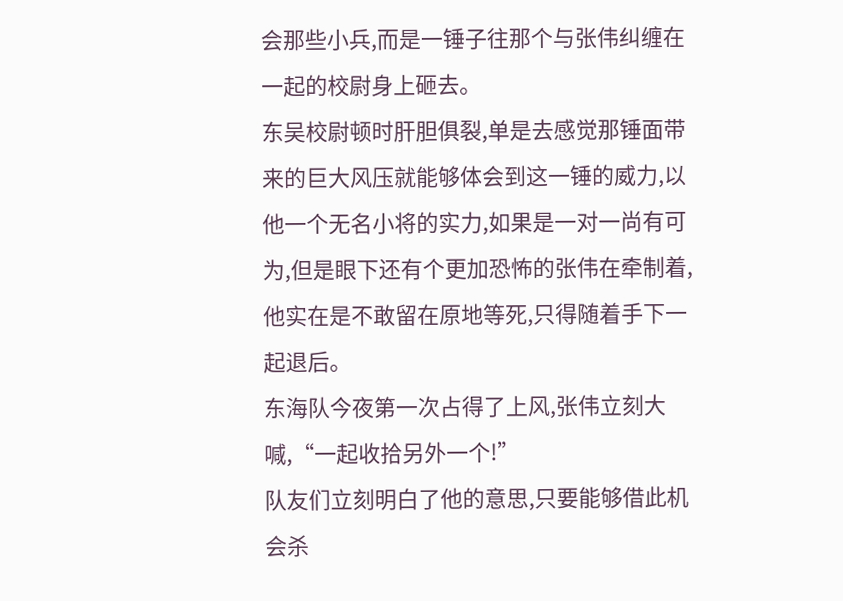会那些小兵,而是一锤子往那个与张伟纠缠在一起的校尉身上砸去。
东吴校尉顿时肝胆俱裂,单是去感觉那锤面带来的巨大风压就能够体会到这一锤的威力,以他一个无名小将的实力,如果是一对一尚有可为,但是眼下还有个更加恐怖的张伟在牵制着,他实在是不敢留在原地等死,只得随着手下一起退后。
东海队今夜第一次占得了上风,张伟立刻大喊,“一起收拾另外一个!”
队友们立刻明白了他的意思,只要能够借此机会杀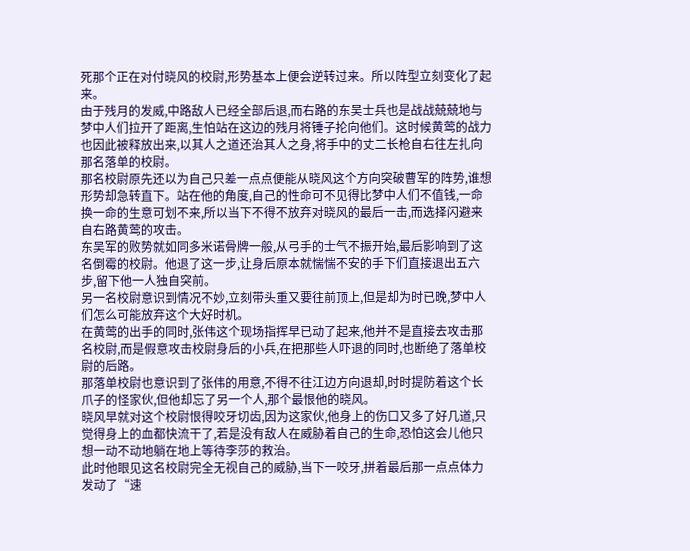死那个正在对付晓风的校尉,形势基本上便会逆转过来。所以阵型立刻变化了起来。
由于残月的发威,中路敌人已经全部后退,而右路的东吴士兵也是战战兢兢地与梦中人们拉开了距离,生怕站在这边的残月将锤子抡向他们。这时候黄莺的战力也因此被释放出来,以其人之道还治其人之身,将手中的丈二长枪自右往左扎向那名落单的校尉。
那名校尉原先还以为自己只差一点点便能从晓风这个方向突破曹军的阵势,谁想形势却急转直下。站在他的角度,自己的性命可不见得比梦中人们不值钱,一命换一命的生意可划不来,所以当下不得不放弃对晓风的最后一击,而选择闪避来自右路黄莺的攻击。
东吴军的败势就如同多米诺骨牌一般,从弓手的士气不振开始,最后影响到了这名倒霉的校尉。他退了这一步,让身后原本就惴惴不安的手下们直接退出五六步,留下他一人独自突前。
另一名校尉意识到情况不妙,立刻带头重又要往前顶上,但是却为时已晚,梦中人们怎么可能放弃这个大好时机。
在黄莺的出手的同时,张伟这个现场指挥早已动了起来,他并不是直接去攻击那名校尉,而是假意攻击校尉身后的小兵,在把那些人吓退的同时,也断绝了落单校尉的后路。
那落单校尉也意识到了张伟的用意,不得不往江边方向退却,时时提防着这个长爪子的怪家伙,但他却忘了另一个人,那个最恨他的晓风。
晓风早就对这个校尉恨得咬牙切齿,因为这家伙,他身上的伤口又多了好几道,只觉得身上的血都快流干了,若是没有敌人在威胁着自己的生命,恐怕这会儿他只想一动不动地躺在地上等待李莎的救治。
此时他眼见这名校尉完全无视自己的威胁,当下一咬牙,拼着最后那一点点体力发动了“速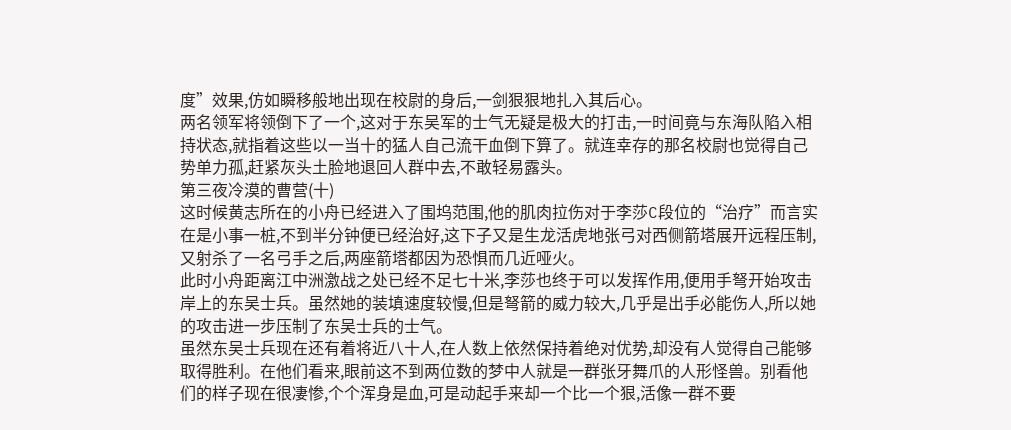度”效果,仿如瞬移般地出现在校尉的身后,一剑狠狠地扎入其后心。
两名领军将领倒下了一个,这对于东吴军的士气无疑是极大的打击,一时间竟与东海队陷入相持状态,就指着这些以一当十的猛人自己流干血倒下算了。就连幸存的那名校尉也觉得自己势单力孤,赶紧灰头土脸地退回人群中去,不敢轻易露头。
第三夜冷漠的曹营(十)
这时候黄志所在的小舟已经进入了围坞范围,他的肌肉拉伤对于李莎C段位的“治疗”而言实在是小事一桩,不到半分钟便已经治好,这下子又是生龙活虎地张弓对西侧箭塔展开远程压制,又射杀了一名弓手之后,两座箭塔都因为恐惧而几近哑火。
此时小舟距离江中洲激战之处已经不足七十米,李莎也终于可以发挥作用,便用手弩开始攻击岸上的东吴士兵。虽然她的装填速度较慢,但是弩箭的威力较大,几乎是出手必能伤人,所以她的攻击进一步压制了东吴士兵的士气。
虽然东吴士兵现在还有着将近八十人,在人数上依然保持着绝对优势,却没有人觉得自己能够取得胜利。在他们看来,眼前这不到两位数的梦中人就是一群张牙舞爪的人形怪兽。别看他们的样子现在很凄惨,个个浑身是血,可是动起手来却一个比一个狠,活像一群不要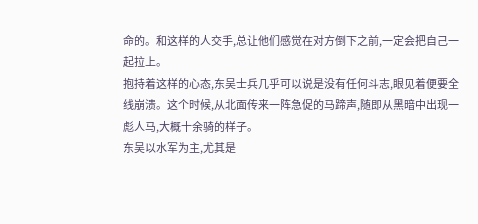命的。和这样的人交手,总让他们感觉在对方倒下之前,一定会把自己一起拉上。
抱持着这样的心态,东吴士兵几乎可以说是没有任何斗志,眼见着便要全线崩溃。这个时候,从北面传来一阵急促的马蹄声,随即从黑暗中出现一彪人马,大概十余骑的样子。
东吴以水军为主,尤其是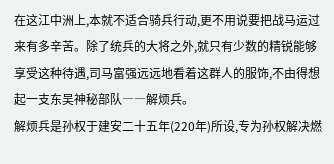在这江中洲上,本就不适合骑兵行动,更不用说要把战马运过来有多辛苦。除了统兵的大将之外,就只有少数的精锐能够享受这种待遇,司马富强远远地看着这群人的服饰,不由得想起一支东吴神秘部队――解烦兵。
解烦兵是孙权于建安二十五年(220年)所设,专为孙权解决燃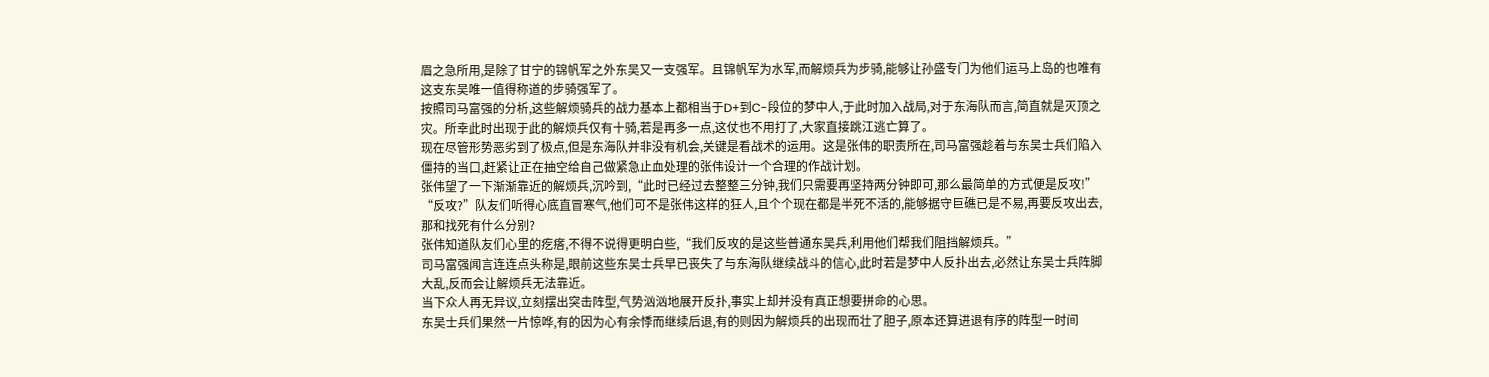眉之急所用,是除了甘宁的锦帆军之外东吴又一支强军。且锦帆军为水军,而解烦兵为步骑,能够让孙盛专门为他们运马上岛的也唯有这支东吴唯一值得称道的步骑强军了。
按照司马富强的分析,这些解烦骑兵的战力基本上都相当于D+到C-段位的梦中人,于此时加入战局,对于东海队而言,简直就是灭顶之灾。所幸此时出现于此的解烦兵仅有十骑,若是再多一点,这仗也不用打了,大家直接跳江逃亡算了。
现在尽管形势恶劣到了极点,但是东海队并非没有机会,关键是看战术的运用。这是张伟的职责所在,司马富强趁着与东吴士兵们陷入僵持的当口,赶紧让正在抽空给自己做紧急止血处理的张伟设计一个合理的作战计划。
张伟望了一下渐渐靠近的解烦兵,沉吟到,“此时已经过去整整三分钟,我们只需要再坚持两分钟即可,那么最简单的方式便是反攻!”
“反攻?”队友们听得心底直冒寒气,他们可不是张伟这样的狂人,且个个现在都是半死不活的,能够据守巨礁已是不易,再要反攻出去,那和找死有什么分别?
张伟知道队友们心里的疙瘩,不得不说得更明白些,“我们反攻的是这些普通东吴兵,利用他们帮我们阻挡解烦兵。”
司马富强闻言连连点头称是,眼前这些东吴士兵早已丧失了与东海队继续战斗的信心,此时若是梦中人反扑出去,必然让东吴士兵阵脚大乱,反而会让解烦兵无法靠近。
当下众人再无异议,立刻摆出突击阵型,气势汹汹地展开反扑,事实上却并没有真正想要拼命的心思。
东吴士兵们果然一片惊哗,有的因为心有余悸而继续后退,有的则因为解烦兵的出现而壮了胆子,原本还算进退有序的阵型一时间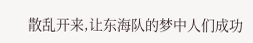散乱开来,让东海队的梦中人们成功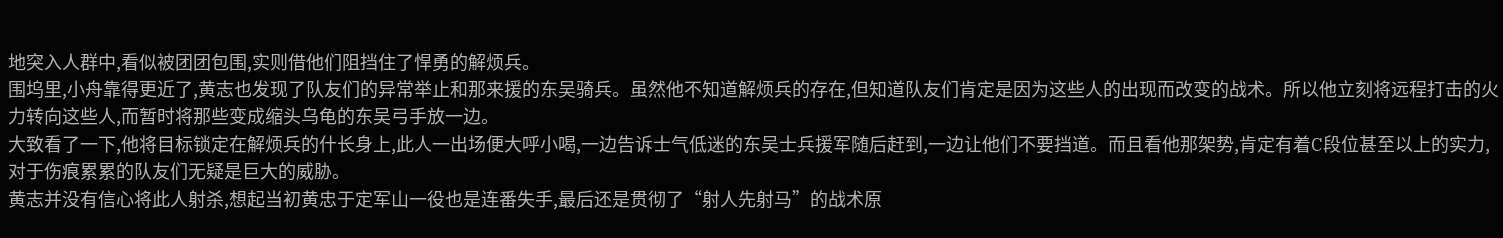地突入人群中,看似被团团包围,实则借他们阻挡住了悍勇的解烦兵。
围坞里,小舟靠得更近了,黄志也发现了队友们的异常举止和那来援的东吴骑兵。虽然他不知道解烦兵的存在,但知道队友们肯定是因为这些人的出现而改变的战术。所以他立刻将远程打击的火力转向这些人,而暂时将那些变成缩头乌龟的东吴弓手放一边。
大致看了一下,他将目标锁定在解烦兵的什长身上,此人一出场便大呼小喝,一边告诉士气低迷的东吴士兵援军随后赶到,一边让他们不要挡道。而且看他那架势,肯定有着C段位甚至以上的实力,对于伤痕累累的队友们无疑是巨大的威胁。
黄志并没有信心将此人射杀,想起当初黄忠于定军山一役也是连番失手,最后还是贯彻了“射人先射马”的战术原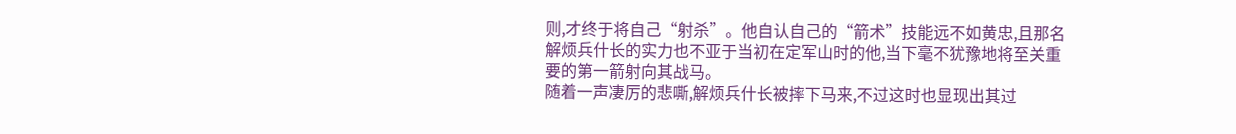则,才终于将自己“射杀”。他自认自己的“箭术”技能远不如黄忠,且那名解烦兵什长的实力也不亚于当初在定军山时的他,当下毫不犹豫地将至关重要的第一箭射向其战马。
随着一声凄厉的悲嘶,解烦兵什长被摔下马来,不过这时也显现出其过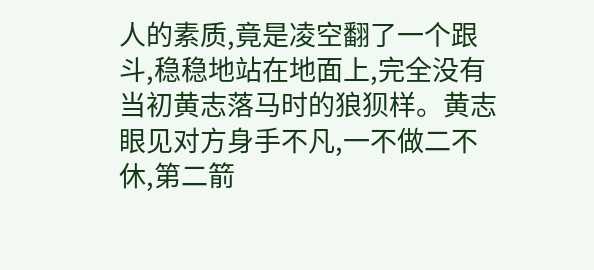人的素质,竟是凌空翻了一个跟斗,稳稳地站在地面上,完全没有当初黄志落马时的狼狈样。黄志眼见对方身手不凡,一不做二不休,第二箭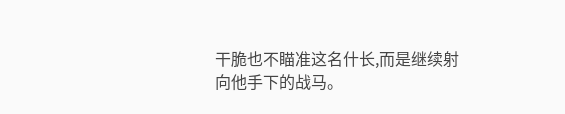干脆也不瞄准这名什长,而是继续射向他手下的战马。